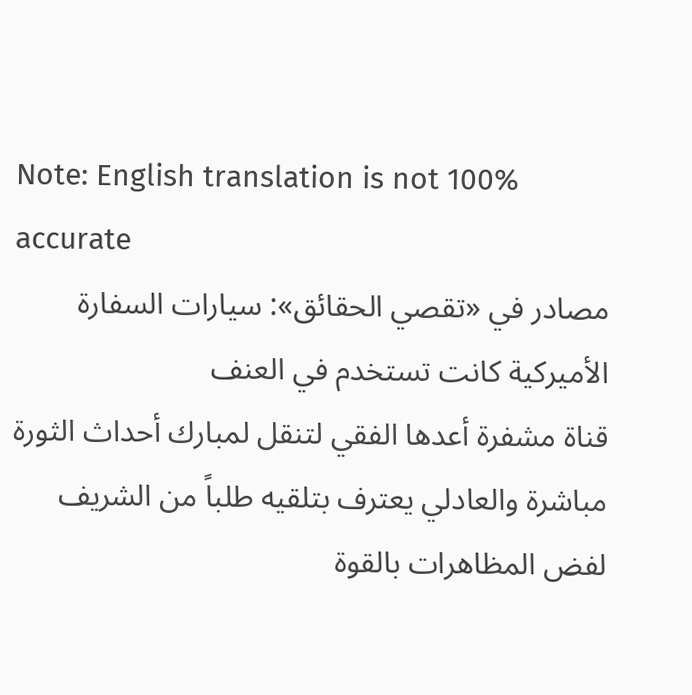Note: English translation is not 100% accurate
مصادر في «تقصي الحقائق»: سيارات السفارة الأميركية كانت تستخدم في العنف
قناة مشفرة أعدها الفقي لتنقل لمبارك أحداث الثورة مباشرة والعادلي يعترف بتلقيه طلباً من الشريف لفض المظاهرات بالقوة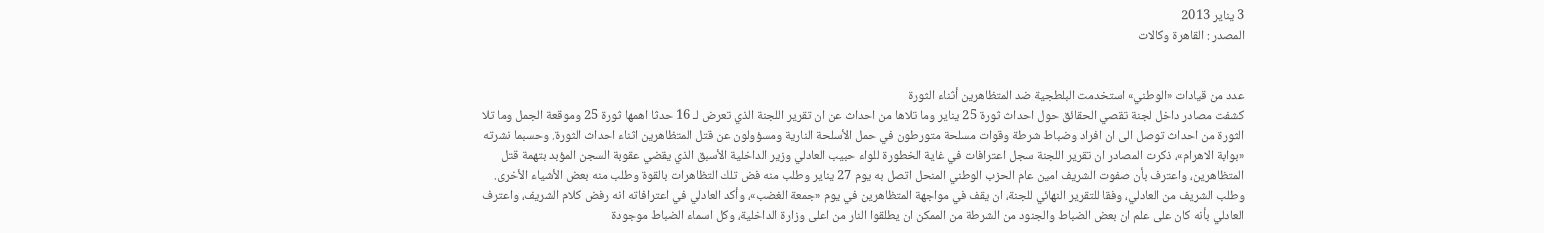3 يناير 2013
المصدر : القاهرة وكالات


عدد من قيادات «الوطني» استخدمت البلطجية ضد المتظاهرين أثناء الثورة
كشفت مصادر داخل لجنة تقصي الحقائق حول احداث ثورة 25 يناير وما تلاها من احداث عن ان تقرير اللجنة الذي تعرض لـ 16 حدثا اهمها ثورة 25 وموقعة الجمل وما تلا الثورة من احداث توصل الى ان افراد وضباط شرطة وقوات مسلحة متورطون في حمل الأسلحة النارية ومسؤولون عن قتل المتظاهرين اثناء احداث الثورة. وحسبما نشرته «بوابة الاهرام»، ذكرت المصادر ان تقرير اللجنة سجل اعترافات في غاية الخطورة للواء حبيب العادلي وزير الداخلية الأسبق الذي يقضي عقوبة السجن المؤبد بتهمة قتل المتظاهرين، واعترف بأن صفوت الشريف امين عام الحزب الوطني المنحل اتصل به يوم 27 يناير وطلب منه فض تلك التظاهرات بالقوة وطلب منه بعض الأشياء الأخرى.
وطلب الشريف من العادلي، وفقا للتقرير النهائي للجنة، ان يقف في مواجهة المتظاهرين في يوم «جمعة الغضب»، وأكد العادلي في اعترافاته انه رفض كلام الشريف، واعترف العادلي بأنه كان على علم ان بعض الضباط والجنود من الشرطة من الممكن ان يطلقوا النار من اعلى وزارة الداخلية، وكل اسماء الضباط موجودة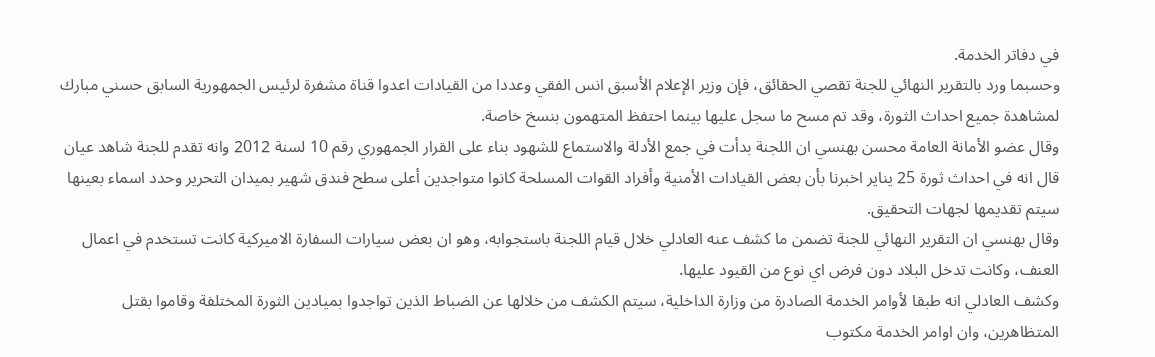في دفاتر الخدمة.
وحسبما ورد بالتقرير النهائي للجنة تقصي الحقائق، فإن وزير الإعلام الأسبق انس الفقي وعددا من القيادات اعدوا قناة مشفرة لرئيس الجمهورية السابق حسني مبارك لمشاهدة جميع احداث الثورة، وقد تم مسح ما سجل عليها بينما احتفظ المتهمون بنسخ خاصة.
وقال عضو الأمانة العامة محسن بهنسي ان اللجنة بدأت في جمع الأدلة والاستماع للشهود بناء على القرار الجمهوري رقم 10 لسنة 2012 وانه تقدم للجنة شاهد عيان قال انه في احداث ثورة 25 يناير اخبرنا بأن بعض القيادات الأمنية وأفراد القوات المسلحة كانوا متواجدين أعلى سطح فندق شهير بميدان التحرير وحدد اسماء بعينها سيتم تقديمها لجهات التحقيق.
وقال بهنسي ان التقرير النهائي للجنة تضمن ما كشف عنه العادلي خلال قيام اللجنة باستجوابه، وهو ان بعض سيارات السفارة الاميركية كانت تستخدم في اعمال العنف، وكانت تدخل البلاد دون فرض اي نوع من القيود عليها.
وكشف العادلي انه طبقا لأوامر الخدمة الصادرة من وزارة الداخلية، سيتم الكشف من خلالها عن الضباط الذين تواجدوا بميادين الثورة المختلفة وقاموا بقتل المتظاهرين، وان اوامر الخدمة مكتوب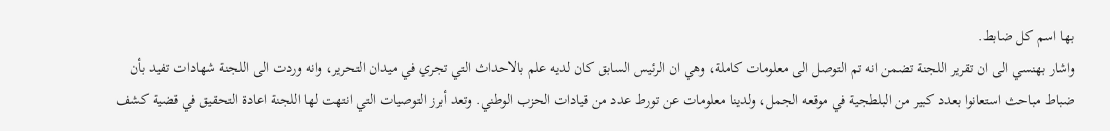بها اسم كل ضابط.
واشار بهنسي الى ان تقرير اللجنة تضمن انه تم التوصل الى معلومات كاملة، وهي ان الرئيس السابق كان لديه علم بالاحداث التي تجري في ميدان التحرير، وانه وردت الى اللجنة شهادات تفيد بأن ضباط مباحث استعانوا بعدد كبير من البلطجية في موقعه الجمل، ولدينا معلومات عن تورط عدد من قيادات الحزب الوطني. وتعد أبرز التوصيات التي انتهت لها اللجنة اعادة التحقيق في قضية كشف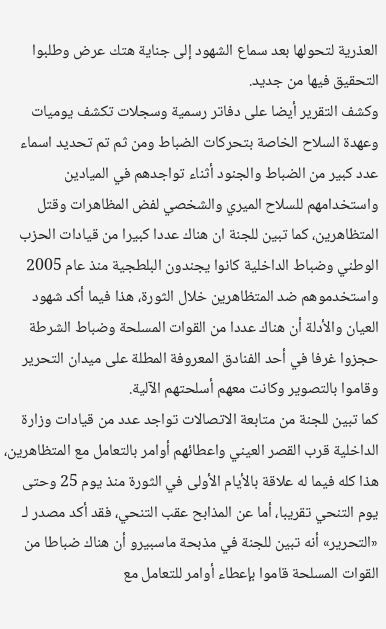العذرية لتحولها بعد سماع الشهود إلى جناية هتك عرض وطلبوا التحقيق فيها من جديد.
وكشف التقرير أيضا على دفاتر رسمية وسجلات تكشف يوميات وعهدة السلاح الخاصة بتحركات الضباط ومن ثم تم تحديد اسماء عدد كبير من الضباط والجنود أثناء تواجدهم في الميادين واستخدامهم للسلاح الميري والشخصي لفض المظاهرات وقتل المتظاهرين، كما تبين للجنة ان هناك عددا كبيرا من قيادات الحزب الوطني وضباط الداخلية كانوا يجندون البلطجية منذ عام 2005 واستخدموهم ضد المتظاهرين خلال الثورة، هذا فيما أكد شهود العيان والأدلة أن هناك عددا من القوات المسلحة وضباط الشرطة حجزوا غرفا في أحد الفنادق المعروفة المطلة على ميدان التحرير وقاموا بالتصوير وكانت معهم أسلحتهم الآلية.
كما تبين للجنة من متابعة الاتصالات تواجد عدد من قيادات وزارة الداخلية قرب القصر العيني واعطائهم أوامر بالتعامل مع المتظاهرين، هذا كله فيما له علاقة بالأيام الأولى في الثورة منذ يوم 25 وحتى يوم التنحي تقريبا، أما عن المذابح عقب التنحي، فقد أكد مصدر لـ «التحرير» أنه تبين للجنة في مذبحة ماسبيرو أن هناك ضباطا من القوات المسلحة قاموا بإعطاء أوامر للتعامل مع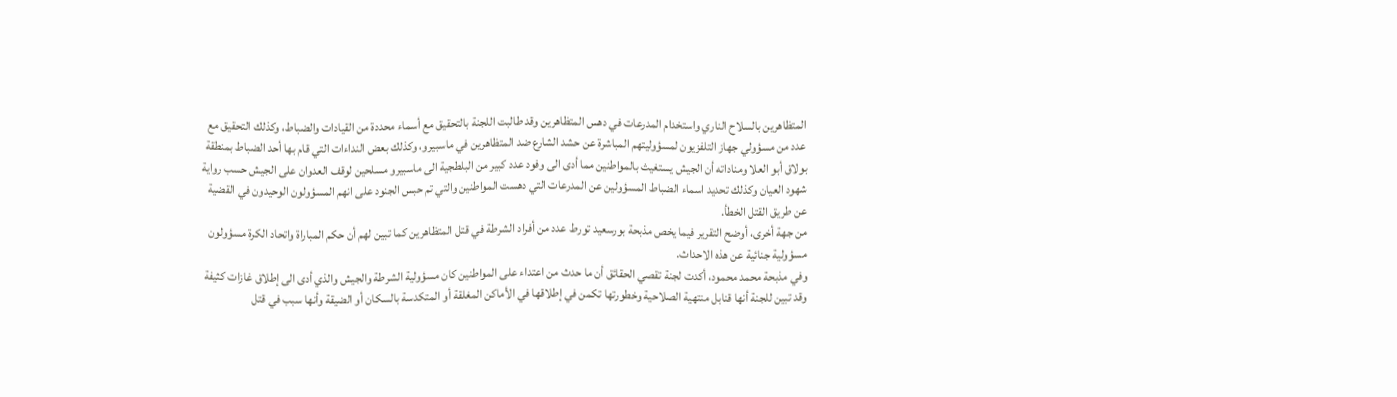المتظاهرين بالسلاح الناري واستخدام المدرعات في دهس المتظاهرين وقد طالبت اللجنة بالتحقيق مع أسماء محددة من القيادات والضباط، وكذلك التحقيق مع عدد من مسؤولي جهاز التلفزيون لمسؤوليتهم المباشرة عن حشد الشارع ضد المتظاهرين في ماسبيرو، وكذلك بعض النداءات التي قام بها أحد الضباط بمنطقة بولاق أبو العلا ومناداته أن الجيش يستغيث بالمواطنين مما أدى الى وفود عدد كبير من البلطجية الى ماسبيرو مسلحين لوقف العدوان على الجيش حسب رواية شهود العيان وكذلك تحديد اسماء الضباط المسؤولين عن المدرعات التي دهست المواطنين والتي تم حبس الجنود على انهم المسؤولون الوحيدون في القضية عن طريق القتل الخطأ.
من جهة أخرى، أوضح التقرير فيما يخص مذبحة بورسعيد تورط عدد من أفراد الشرطة في قتل المتظاهرين كما تبين لهم أن حكم المباراة واتحاد الكرة مسؤولون مسؤولية جنائية عن هذه الاحداث.
وفي مذبحة محمد محمود، أكدت لجنة تقصي الحقائق أن ما حدث من اعتداء على المواطنين كان مسؤولية الشرطة والجيش والذي أدى الى إطلاق غازات كثيفة وقد تبين للجنة أنها قنابل منتهية الصلاحية وخطورتها تكمن في إطلاقها في الأماكن المغلقة أو المتكدسة بالسكان أو الضيقة وأنها سبب في قتل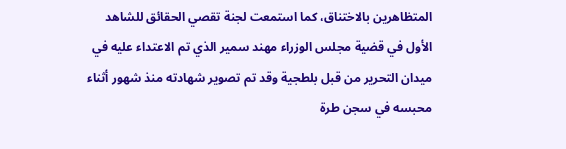المتظاهرين بالاختناق، كما استمعت لجنة تقصي الحقائق للشاهد الأول في قضية مجلس الوزراء مهند سمير الذي تم الاعتداء عليه في ميدان التحرير من قبل بلطجية وقد تم تصوير شهادته منذ شهور أثناء محبسه في سجن طرة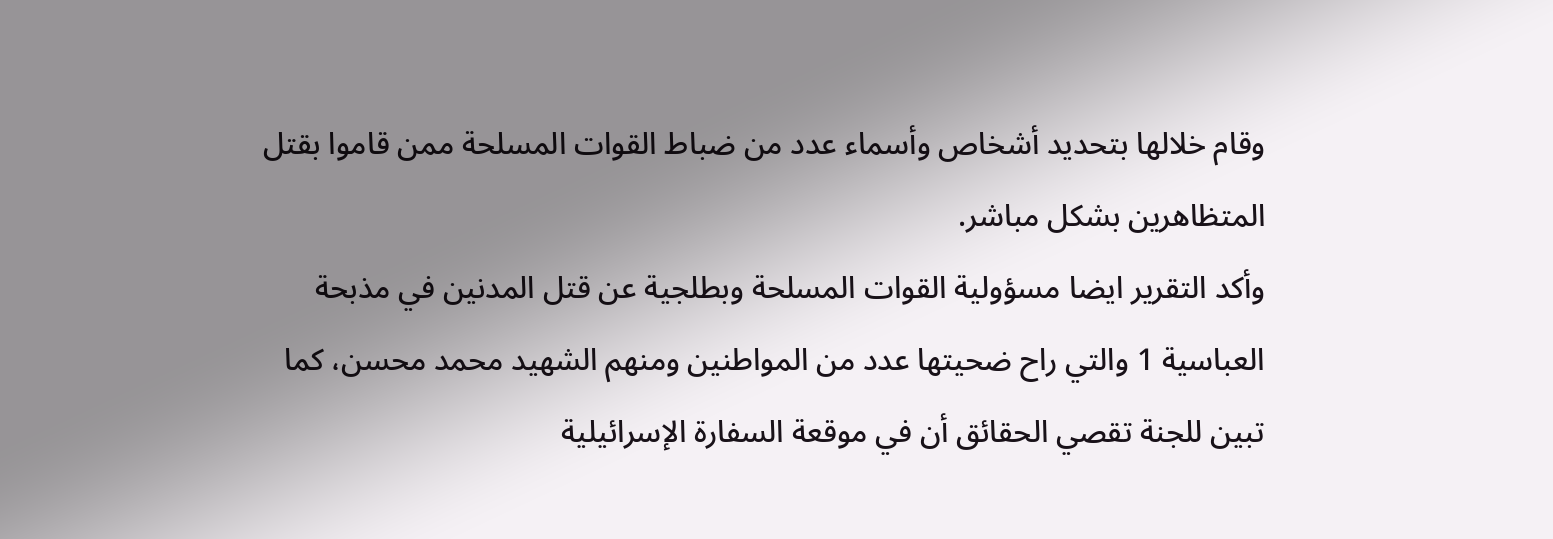وقام خلالها بتحديد أشخاص وأسماء عدد من ضباط القوات المسلحة ممن قاموا بقتل المتظاهرين بشكل مباشر.
وأكد التقرير ايضا مسؤولية القوات المسلحة وبطلجية عن قتل المدنين في مذبحة العباسية 1 والتي راح ضحيتها عدد من المواطنين ومنهم الشهيد محمد محسن، كما تبين للجنة تقصي الحقائق أن في موقعة السفارة الإسرائيلية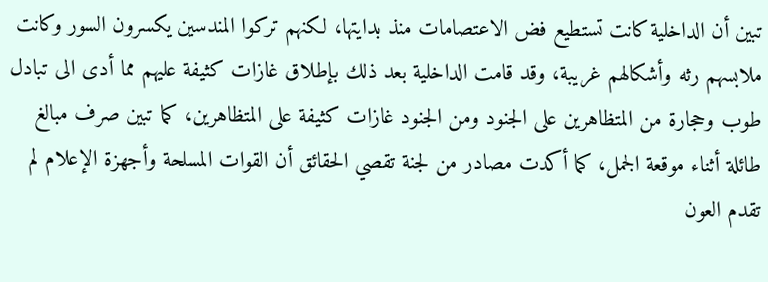تبين أن الداخلية كانت تستطيع فض الاعتصامات منذ بدايتها، لكنهم تركوا المندسين يكسرون السور وكانت ملابسهم رثه وأشكالهم غريبة، وقد قامت الداخلية بعد ذلك بإطلاق غازات كثيفة عليهم مما أدى الى تبادل طوب وحجارة من المتظاهرين على الجنود ومن الجنود غازات كثيفة على المتظاهرين، كما تبين صرف مبالغ طائلة أثناء موقعة الجمل، كما أكدت مصادر من لجنة تقصي الحقائق أن القوات المسلحة وأجهزة الإعلام لم تقدم العون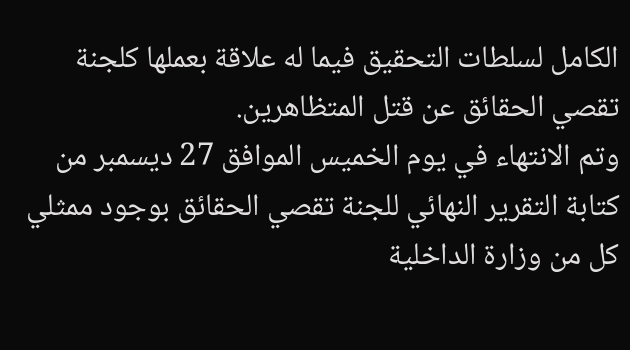الكامل لسلطات التحقيق فيما له علاقة بعملها كلجنة تقصي الحقائق عن قتل المتظاهرين.
وتم الانتهاء في يوم الخميس الموافق 27 ديسمبر من كتابة التقرير النهائي للجنة تقصي الحقائق بوجود ممثلي كل من وزارة الداخلية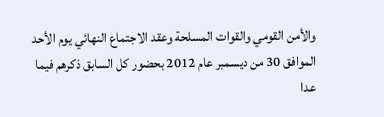والأمن القومي والقوات المسلحة وعقد الاجتماع النهائي يوم الأحد الموافق 30 من ديسمبر عام 2012 بحضور كل السابق ذكرهم فيما عدا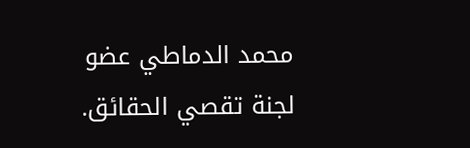محمد الدماطي عضو لجنة تقصي الحقائق.